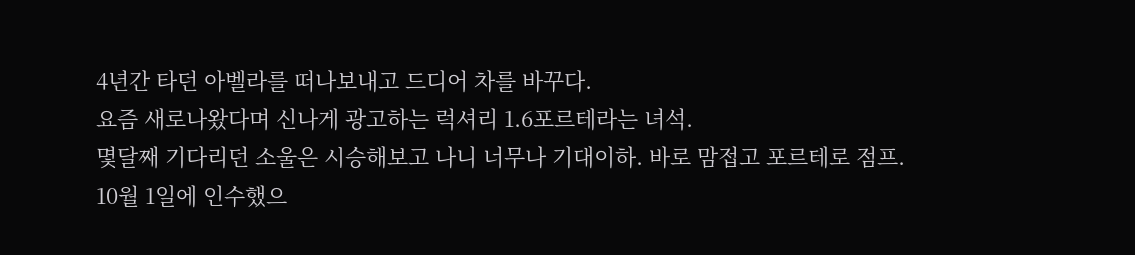4년간 타던 아벨라를 떠나보내고 드디어 차를 바꾸다.
요즘 새로나왔다며 신나게 광고하는 럭셔리 1.6포르테라는 녀석.
몇달째 기다리던 소울은 시승해보고 나니 너무나 기대이하. 바로 맘접고 포르테로 점프.
10월 1일에 인수했으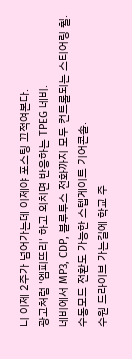니 이제 2주가 넘어가는데 이제야 포스팅 끄적여본다.
광고처럼 '엠피뜨리' 하고 외치면 반응하는 TPEG 네비.
네비에서 MP3, CDP, 블루투스 전화까지 모두 컨트롤되는 스티어링 휠.
수동모드 전환도 가능한 스텝게이트 기어콘솔.
수원 드라이브 가는길에 학교 주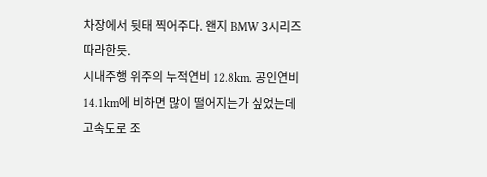차장에서 뒷태 찍어주다. 왠지 BMW 3시리즈 따라한듯.
시내주행 위주의 누적연비 12.8km. 공인연비 14.1km에 비하면 많이 떨어지는가 싶었는데
고속도로 조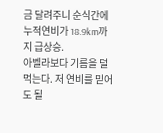금 달려주니 순식간에 누적연비가 18.9km까지 급상승.
아벨라보다 기름을 덜먹는다. 저 연비를 믿어도 될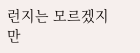런지는 모르겠지만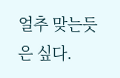얼추 맞는듯은 싶다.